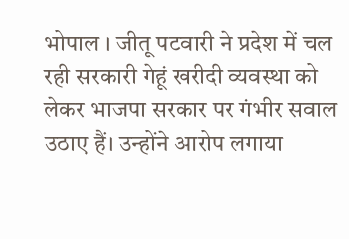भोपाल । जीतू पटवारी ने प्रदेश में चल रही सरकारी गेहूं खरीदी व्यवस्था को लेकर भाजपा सरकार पर गंभीर सवाल उठाए हैं। उन्होंने आरोप लगाया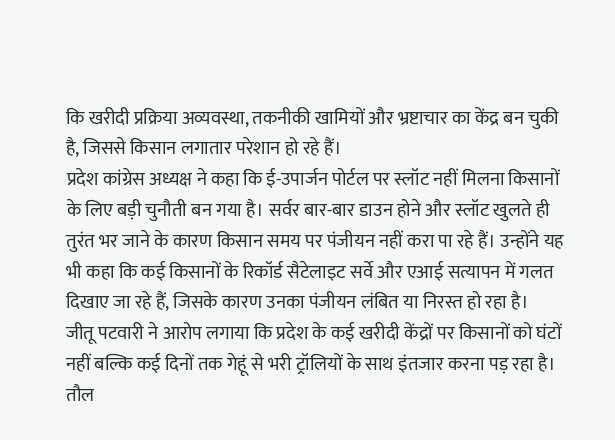कि खरीदी प्रक्रिया अव्यवस्था, तकनीकी खामियों और भ्रष्टाचार का केंद्र बन चुकी है, जिससे किसान लगातार परेशान हो रहे हैं।
प्रदेश कांग्रेस अध्यक्ष ने कहा कि ई-उपार्जन पोर्टल पर स्लॉट नहीं मिलना किसानों के लिए बड़ी चुनौती बन गया है। सर्वर बार-बार डाउन होने और स्लॉट खुलते ही तुरंत भर जाने के कारण किसान समय पर पंजीयन नहीं करा पा रहे हैं। उन्होंने यह भी कहा कि कई किसानों के रिकॉर्ड सैटेलाइट सर्वे और एआई सत्यापन में गलत दिखाए जा रहे हैं, जिसके कारण उनका पंजीयन लंबित या निरस्त हो रहा है।
जीतू पटवारी ने आरोप लगाया कि प्रदेश के कई खरीदी केंद्रों पर किसानों को घंटों नहीं बल्कि कई दिनों तक गेहूं से भरी ट्रॉलियों के साथ इंतजार करना पड़ रहा है। तौल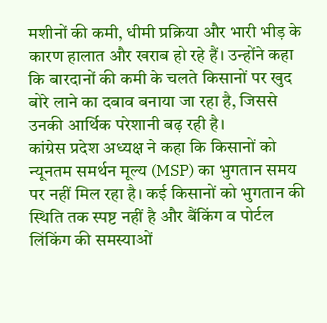मशीनों की कमी, धीमी प्रक्रिया और भारी भीड़ के कारण हालात और खराब हो रहे हैं। उन्होंने कहा कि बारदानों की कमी के चलते किसानों पर खुद बोरे लाने का दबाव बनाया जा रहा है, जिससे उनकी आर्थिक परेशानी बढ़ रही है।
कांग्रेस प्रदेश अध्यक्ष ने कहा कि किसानों को न्यूनतम समर्थन मूल्य (MSP) का भुगतान समय पर नहीं मिल रहा है। कई किसानों को भुगतान की स्थिति तक स्पष्ट नहीं है और बैंकिंग व पोर्टल लिंकिंग की समस्याओं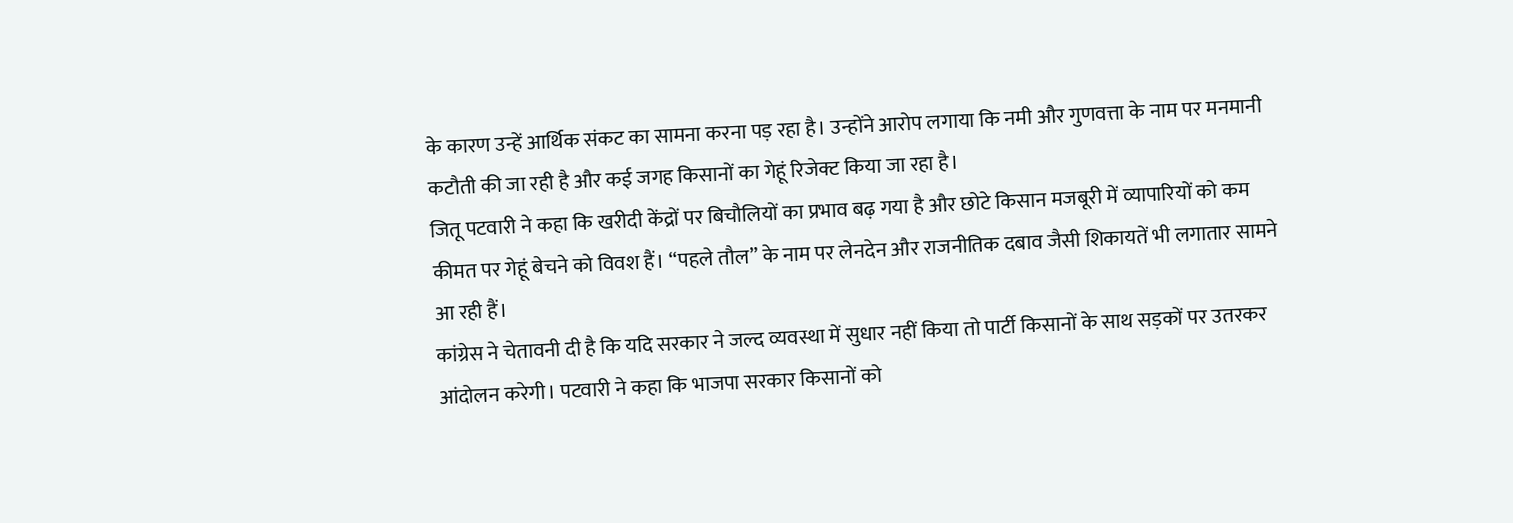के कारण उन्हें आर्थिक संकट का सामना करना पड़ रहा है। उन्होंने आरोप लगाया कि नमी और गुणवत्ता के नाम पर मनमानी कटौती की जा रही है और कई जगह किसानों का गेहूं रिजेक्ट किया जा रहा है।
जितू पटवारी ने कहा कि खरीदी केंद्रों पर बिचौलियों का प्रभाव बढ़ गया है और छोटे किसान मजबूरी में व्यापारियों को कम कीमत पर गेहूं बेचने को विवश हैं। “पहले तौल” के नाम पर लेनदेन और राजनीतिक दबाव जैसी शिकायतें भी लगातार सामने आ रही हैं।
कांग्रेस ने चेतावनी दी है कि यदि सरकार ने जल्द व्यवस्था में सुधार नहीं किया तो पार्टी किसानों के साथ सड़कों पर उतरकर आंदोलन करेगी। पटवारी ने कहा कि भाजपा सरकार किसानों को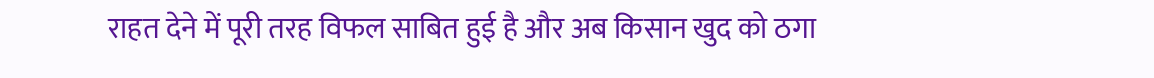राहत देने में पूरी तरह विफल साबित हुई है और अब किसान खुद को ठगा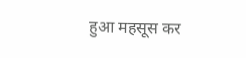हुआ महसूस कर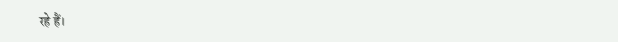रहे हैं।